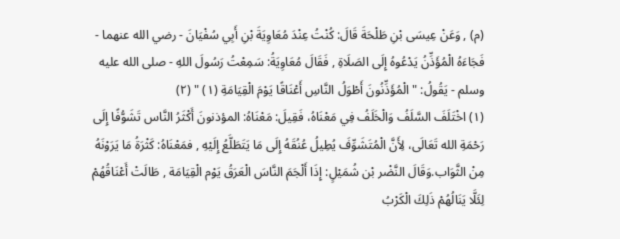(م) , وَعَنْ عِيسَى بْنِ طَلْحَةَ قَالَ: كُنْتُ عِنْدَ مُعَاوِيَةَ بْنِ أَبِي سُفْيَانَ - رضي الله عنهما - فَجَاءَهُ الْمُؤَذِّنُ يَدْعُوهُ إِلَى الصَلَاةِ , فَقَالَ مُعَاوِيَةُ: سَمِعْتُ رَسُولَ اللهِ - صلى الله عليه وسلم - يَقُولُ: " الْمُؤَذِّنُونَ أَطْوَلُ النَّاسِ أَعْنَاقًا يَوْمَ الْقِيَامَةِ (١) " (٢)
(١) اخْتَلَفَ السَّلَفُ وَالْخَلَفُ فِي مَعْنَاهُ، فَقِيلَ: مَعْنَاهُ: المؤذنونَ أَكْثَرُ النَّاس تَشَوُّفًا إِلَى رَحْمَةِ الله تَعَالَى، لِأَنَّ الْمُتَشَوِّفَ يُطِيلُ عُنُقَهُ إِلَى مَا يَتَطَلَّعُ إِلَيْهِ , فمَعْنَاهُ: كَثْرَةُ مَا يَرَوْنَهُ مِنْ الثَّوَاب.وَقَالَ النَّضْر بْن شُمَيْلٍ: إِذَا أَلْجَمَ النَّاسَ الْعَرَقُ يَوْم الْقِيَامَة , طَالَتْ أَعْنَاقُهُمْ لِئَلَّا يَنَالُهُمْ ذَلِكَ الْكَرْبُ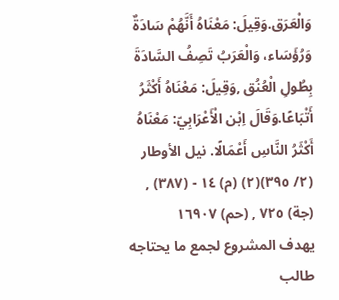وَالْعَرَق.وَقِيلَ: مَعْنَاهُ أَنَّهُمْ سَادَةٌ وَرُؤَسَاء، وَالْعَرَبُ تَصِفُ السَّادَةَ بِطُولِ الْعُنُق ,وَقِيلَ: مَعْنَاهُ أَكْثَرُ أَتْبَاعًا.وَقَالَ اِبْن الْأَعْرَابِيّ: مَعْنَاهُ أَكْثَرُ النَّاسِ أَعْمَالًا. نيل الأوطار (٢/ ٣٩٥)(٢) (م) ١٤ - (٣٨٧) , (جة) ٧٢٥ , (حم) ١٦٩٠٧
يهدف المشروع لجمع ما يحتاجه طالب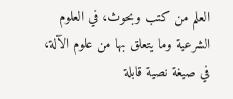العلم من كتب وبحوث، في العلوم الشرعية وما يتعلق بها من علوم الآلة، في صيغة نصية قابلة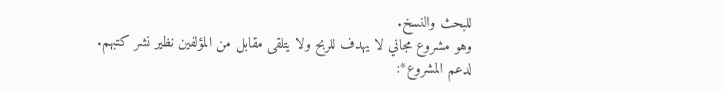للبحث والنسخ.
وهو مشروع مجاني لا يهدف للربح ولا يتلقى مقابل من المؤلفين نظير نشر كتبهم.
لدعم المشروع*: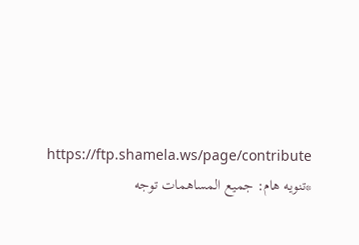https://ftp.shamela.ws/page/contribute
*تنويه هام: جميع المساهمات توجه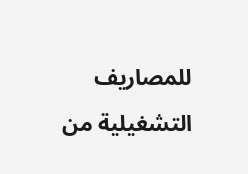للمصاريف التشغيلية من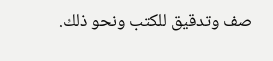صف وتدقيق للكتب ونحو ذلك.